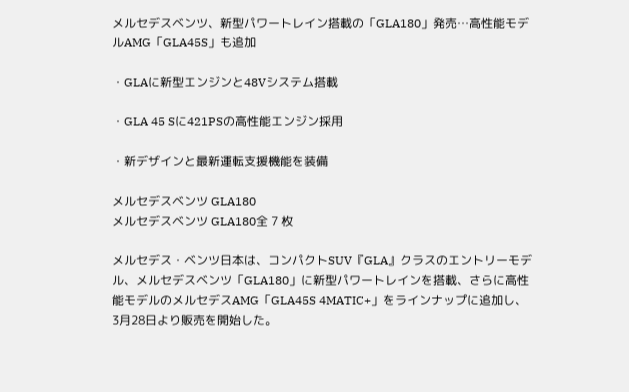メルセデスベンツ、新型パワートレイン搭載の「GLA180」発売…高性能モデルAMG「GLA45S」も追加

・GLAに新型エンジンと48Vシステム搭載

・GLA 45 Sに421PSの高性能エンジン採用

・新デザインと最新運転支援機能を装備

メルセデスベンツ GLA180
メルセデスベンツ GLA180全 7 枚

メルセデス・ベンツ日本は、コンパクトSUV『GLA』クラスのエントリーモデル、メルセデスベンツ「GLA180」に新型パワートレインを搭載、さらに高性能モデルのメルセデスAMG「GLA45S 4MATIC+」をラインナップに追加し、3月28日より販売を開始した。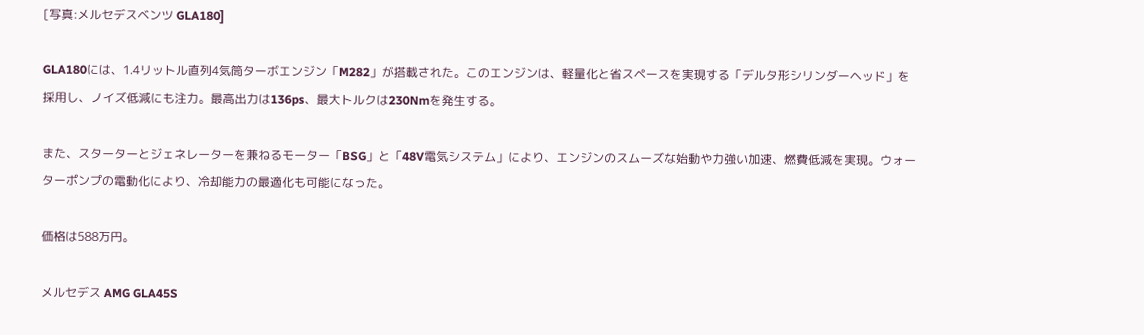[写真:メルセデスベンツ GLA180]

GLA180には、1.4リットル直列4気筒ターボエンジン「M282」が搭載された。このエンジンは、軽量化と省スペースを実現する「デルタ形シリンダーヘッド」を採用し、ノイズ低減にも注力。最高出力は136ps、最大トルクは230Nmを発生する。

また、スターターとジェネレーターを兼ねるモーター「BSG」と「48V電気システム」により、エンジンのスムーズな始動や力強い加速、燃費低減を実現。ウォーターポンプの電動化により、冷却能力の最適化も可能になった。

価格は588万円。

メルセデス AMG GLA45S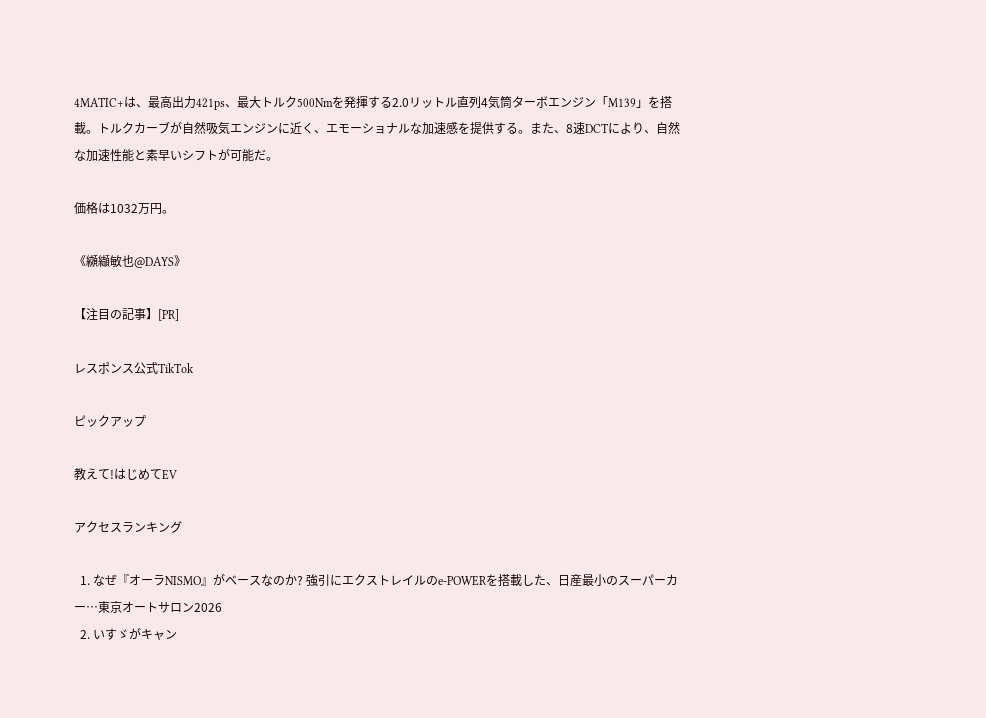4MATIC+は、最高出力421ps、最大トルク500Nmを発揮する2.0リットル直列4気筒ターボエンジン「M139」を搭載。トルクカーブが自然吸気エンジンに近く、エモーショナルな加速感を提供する。また、8速DCTにより、自然な加速性能と素早いシフトが可能だ。

価格は1032万円。

《纐纈敏也@DAYS》

【注目の記事】[PR]

レスポンス公式TikTok

ピックアップ

教えて!はじめてEV

アクセスランキング

  1. なぜ『オーラNISMO』がベースなのか? 強引にエクストレイルのe-POWERを搭載した、日産最小のスーパーカー…東京オートサロン2026
  2. いすゞがキャン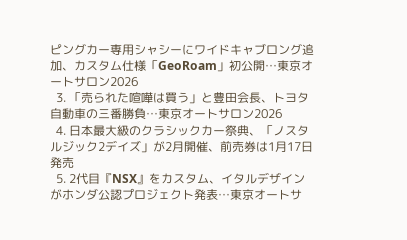ピングカー専用シャシーにワイドキャブロング追加、カスタム仕様「GeoRoam」初公開…東京オートサロン2026
  3. 「売られた喧嘩は買う」と豊田会長、トヨタ自動車の三番勝負…東京オートサロン2026
  4. 日本最大級のクラシックカー祭典、「ノスタルジック2デイズ」が2月開催、前売券は1月17日発売
  5. 2代目『NSX』をカスタム、イタルデザインがホンダ公認プロジェクト発表…東京オートサ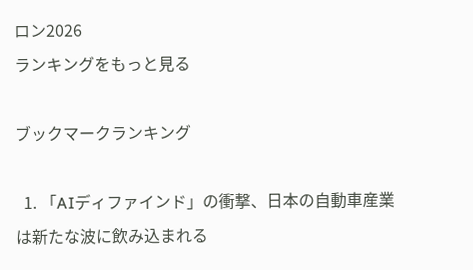ロン2026
ランキングをもっと見る

ブックマークランキング

  1. 「AIディファインド」の衝撃、日本の自動車産業は新たな波に飲み込まれる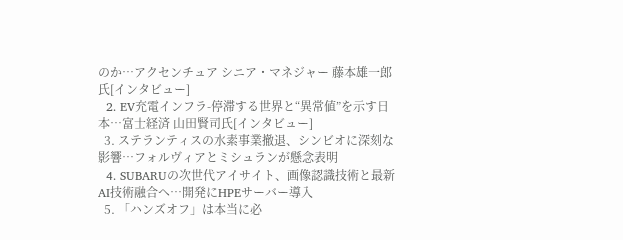のか…アクセンチュア シニア・マネジャー 藤本雄一郎氏[インタビュー]
  2. EV充電インフラ-停滞する世界と“異常値”を示す日本…富士経済 山田賢司氏[インタビュー]
  3. ステランティスの水素事業撤退、シンビオに深刻な影響…フォルヴィアとミシュランが懸念表明
  4. SUBARUの次世代アイサイト、画像認識技術と最新AI技術融合へ…開発にHPEサーバー導入
  5. 「ハンズオフ」は本当に必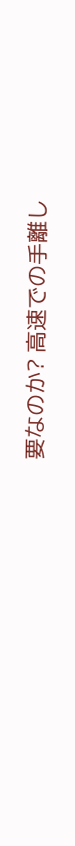要なのか? 高速での手離し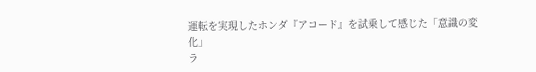運転を実現したホンダ『アコード』を試乗して感じた「意識の変化」
ラ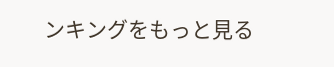ンキングをもっと見る